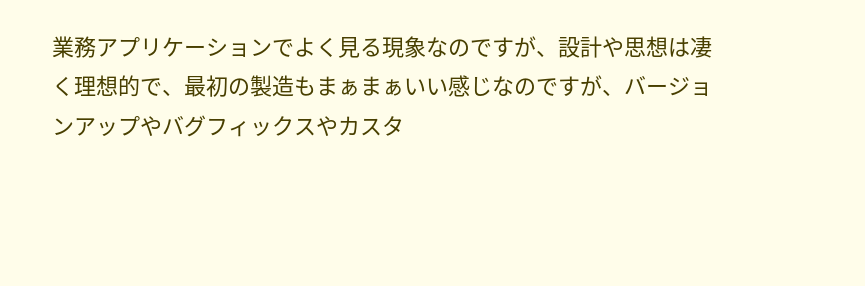業務アプリケーションでよく見る現象なのですが、設計や思想は凄く理想的で、最初の製造もまぁまぁいい感じなのですが、バージョンアップやバグフィックスやカスタ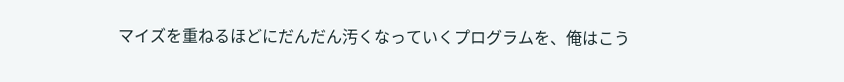マイズを重ねるほどにだんだん汚くなっていくプログラムを、俺はこう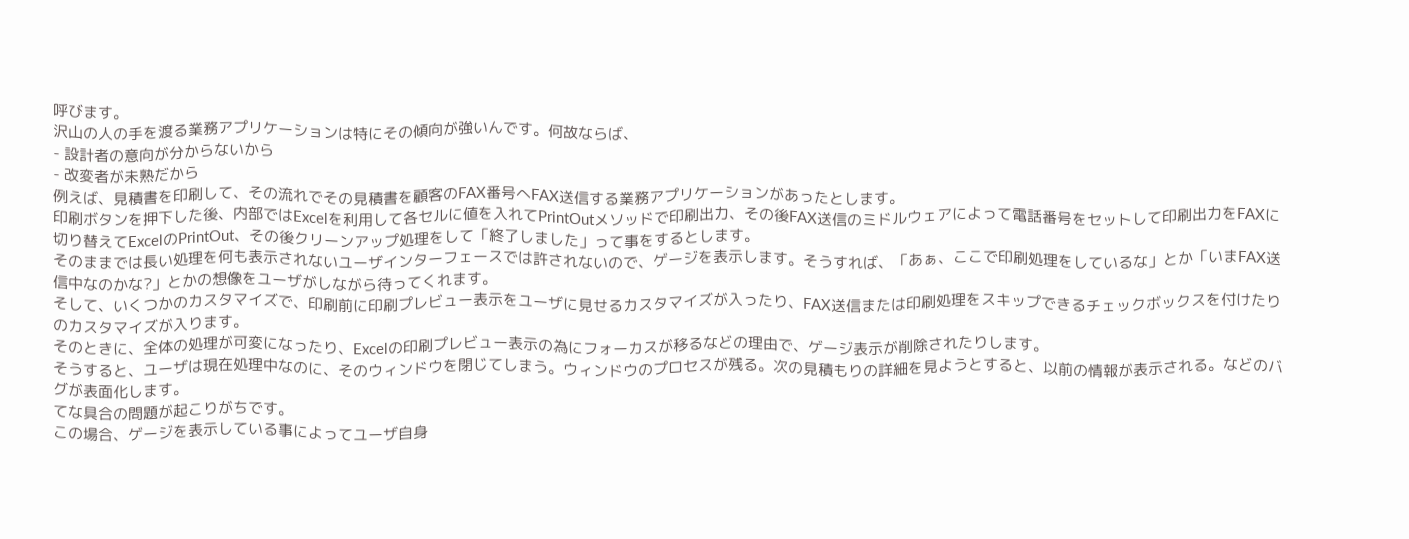呼びます。
沢山の人の手を渡る業務アプリケーションは特にその傾向が強いんです。何故ならば、
- 設計者の意向が分からないから
- 改変者が未熟だから
例えば、見積書を印刷して、その流れでその見積書を顧客のFAX番号へFAX送信する業務アプリケーションがあったとします。
印刷ボタンを押下した後、内部ではExcelを利用して各セルに値を入れてPrintOutメソッドで印刷出力、その後FAX送信のミドルウェアによって電話番号をセットして印刷出力をFAXに切り替えてExcelのPrintOut、その後クリーンアップ処理をして「終了しました」って事をするとします。
そのままでは長い処理を何も表示されないユーザインターフェースでは許されないので、ゲージを表示します。そうすれば、「あぁ、ここで印刷処理をしているな」とか「いまFAX送信中なのかな?」とかの想像をユーザがしながら待ってくれます。
そして、いくつかのカスタマイズで、印刷前に印刷プレビュー表示をユーザに見せるカスタマイズが入ったり、FAX送信または印刷処理をスキップできるチェックボックスを付けたりのカスタマイズが入ります。
そのときに、全体の処理が可変になったり、Excelの印刷プレビュー表示の為にフォーカスが移るなどの理由で、ゲージ表示が削除されたりします。
そうすると、ユーザは現在処理中なのに、そのウィンドウを閉じてしまう。ウィンドウのプロセスが残る。次の見積もりの詳細を見ようとすると、以前の情報が表示される。などのバグが表面化します。
てな具合の問題が起こりがちです。
この場合、ゲージを表示している事によってユーザ自身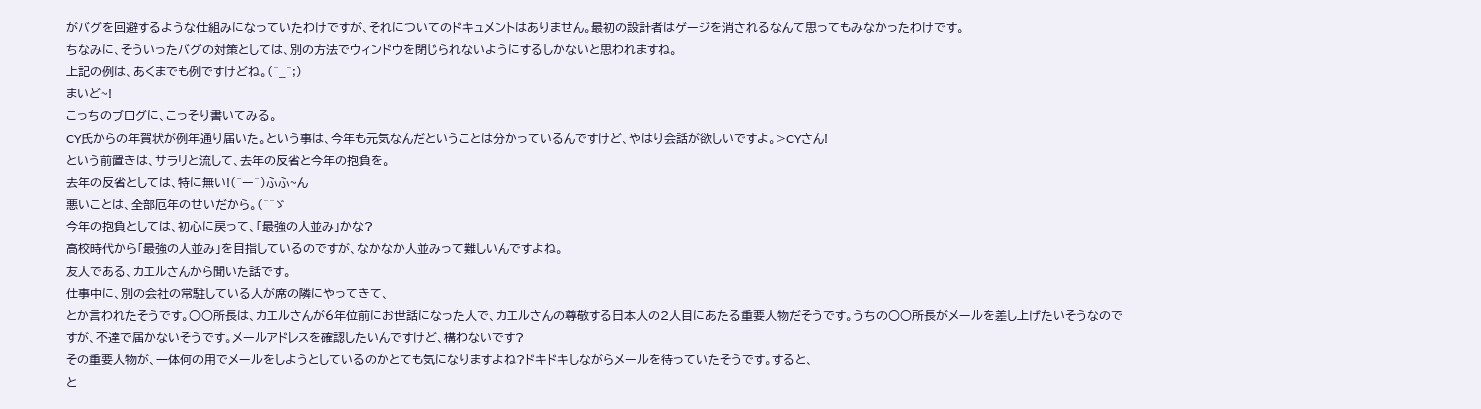がバグを回避するような仕組みになっていたわけですが、それについてのドキュメントはありません。最初の設計者はゲージを消されるなんて思ってもみなかったわけです。
ちなみに、そういったバグの対策としては、別の方法でウィンドウを閉じられないようにするしかないと思われますね。
上記の例は、あくまでも例ですけどね。(^_^;)
まいど~!
こっちのブログに、こっそり書いてみる。
CY氏からの年賀状が例年通り届いた。という事は、今年も元気なんだということは分かっているんですけど、やはり会話が欲しいですよ。>CYさん!
という前置きは、サラリと流して、去年の反省と今年の抱負を。
去年の反省としては、特に無い!(^ー^)ふふ~ん
悪いことは、全部厄年のせいだから。(^^ゞ
今年の抱負としては、初心に戻って、「最強の人並み」かな?
高校時代から「最強の人並み」を目指しているのですが、なかなか人並みって難しいんですよね。
友人である、カエルさんから聞いた話です。
仕事中に、別の会社の常駐している人が席の隣にやってきて、
とか言われたそうです。○○所長は、カエルさんが6年位前にお世話になった人で、カエルさんの尊敬する日本人の2人目にあたる重要人物だそうです。うちの○○所長がメールを差し上げたいそうなのですが、不達で届かないそうです。メールアドレスを確認したいんですけど、構わないです?
その重要人物が、一体何の用でメールをしようとしているのかとても気になりますよね?ドキドキしながらメールを待っていたそうです。すると、
と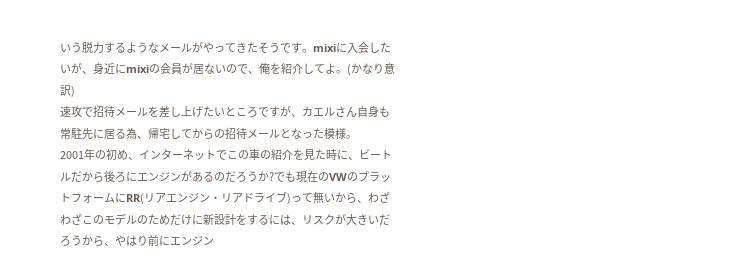いう脱力するようなメールがやってきたそうです。mixiに入会したいが、身近にmixiの会員が居ないので、俺を紹介してよ。(かなり意訳)
速攻で招待メールを差し上げたいところですが、カエルさん自身も常駐先に居る為、帰宅してからの招待メールとなった模様。
2001年の初め、インターネットでこの車の紹介を見た時に、ビートルだから後ろにエンジンがあるのだろうか?でも現在のVWのプラットフォームにRR(リアエンジン・リアドライブ)って無いから、わざわざこのモデルのためだけに新設計をするには、リスクが大きいだろうから、やはり前にエンジン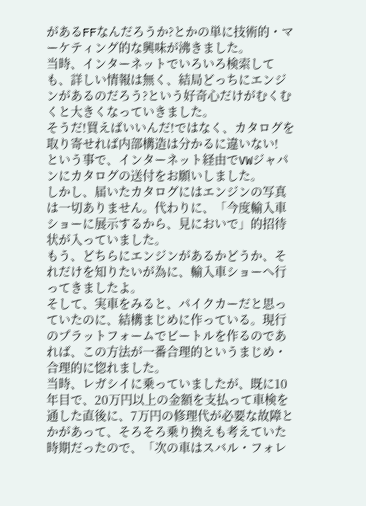があるFFなんだろうか?とかの単に技術的・マーケティング的な興味が沸きました。
当時、インターネットでいろいろ検索しても、詳しい情報は無く、結局どっちにエンジンがあるのだろう?という好奇心だけがむくむくと大きくなっていきました。
そうだ!買えばいいんだ!ではなく、カタログを取り寄せれば内部構造は分かるに違いない!
という事で、インターネット経由でVWジャパンにカタログの送付をお願いしました。
しかし、届いたカタログにはエンジンの写真は一切ありません。代わりに、「今度輸入車ショーに展示するから、見においで」的招待状が入っていました。
もう、どちらにエンジンがあるかどうか、それだけを知りたいが為に、輸入車ショーへ行ってきましたよ。
そして、実車をみると、パイクカーだと思っていたのに、結構まじめに作っている。現行のプラットフォームでビートルを作るのであれば、この方法が一番合理的というまじめ・合理的に惚れました。
当時、レガシイに乗っていましたが、既に10年目で、20万円以上の金額を支払って車検を通した直後に、7万円の修理代が必要な故障とかがあって、そろそろ乗り換えも考えていた時期だったので、「次の車はスバル・フォレ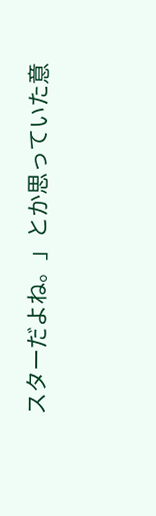スターだよね。」とか思っていた意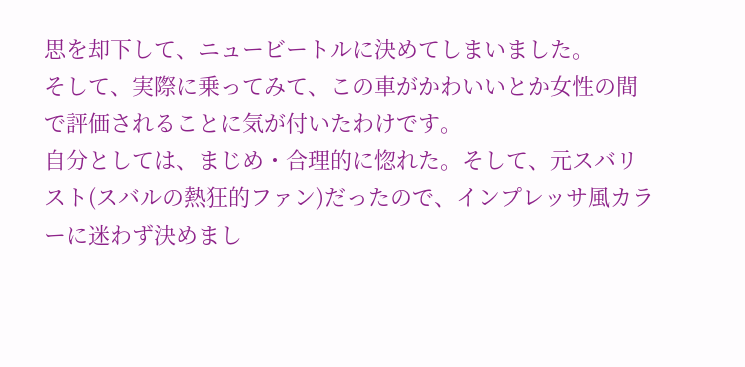思を却下して、ニュービートルに決めてしまいました。
そして、実際に乗ってみて、この車がかわいいとか女性の間で評価されることに気が付いたわけです。
自分としては、まじめ・合理的に惚れた。そして、元スバリスト(スバルの熱狂的ファン)だったので、インプレッサ風カラーに迷わず決めまし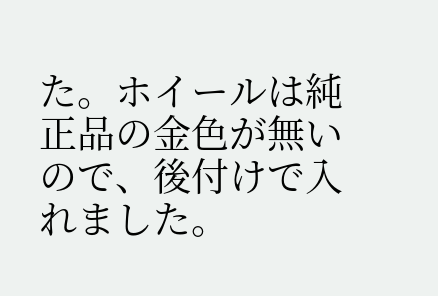た。ホイールは純正品の金色が無いので、後付けで入れました。